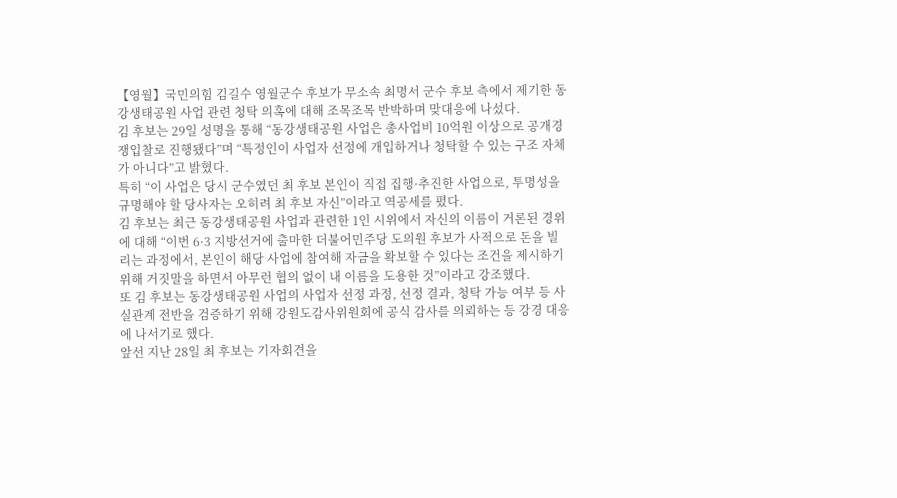【영월】국민의힘 김길수 영월군수 후보가 무소속 최명서 군수 후보 측에서 제기한 동강생태공원 사업 관련 청탁 의혹에 대해 조목조목 반박하며 맞대응에 나섰다.
김 후보는 29일 성명을 통해 “동강생태공원 사업은 총사업비 10억원 이상으로 공개경쟁입찰로 진행됐다”며 “특정인이 사업자 선정에 개입하거나 청탁할 수 있는 구조 자체가 아니다”고 밝혔다.
특히 “이 사업은 당시 군수였던 최 후보 본인이 직접 집행·추진한 사업으로, 투명성을 규명해야 할 당사자는 오히려 최 후보 자신”이라고 역공세를 폈다.
김 후보는 최근 동강생태공원 사업과 관련한 1인 시위에서 자신의 이름이 거론된 경위에 대해 “이번 6·3 지방선거에 출마한 더불어민주당 도의원 후보가 사적으로 돈을 빌리는 과정에서, 본인이 해당 사업에 참여해 자금을 확보할 수 있다는 조건을 제시하기 위해 거짓말을 하면서 아무런 협의 없이 내 이름을 도용한 것”이라고 강조했다.
또 김 후보는 동강생태공원 사업의 사업자 선정 과정, 선정 결과, 청탁 가능 여부 등 사실관계 전반을 검증하기 위해 강원도감사위원회에 공식 감사를 의뢰하는 등 강경 대응에 나서기로 했다.
앞선 지난 28일 최 후보는 기자회견을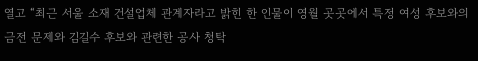열고 “최근 서울 소재 건설업체 관계자라고 밝힌 한 인물이 영월 곳곳에서 특정 여성 후보와의 금전 문제와 김길수 후보와 관련한 공사 청탁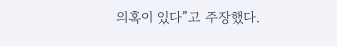의혹이 있다”고 주장했다.